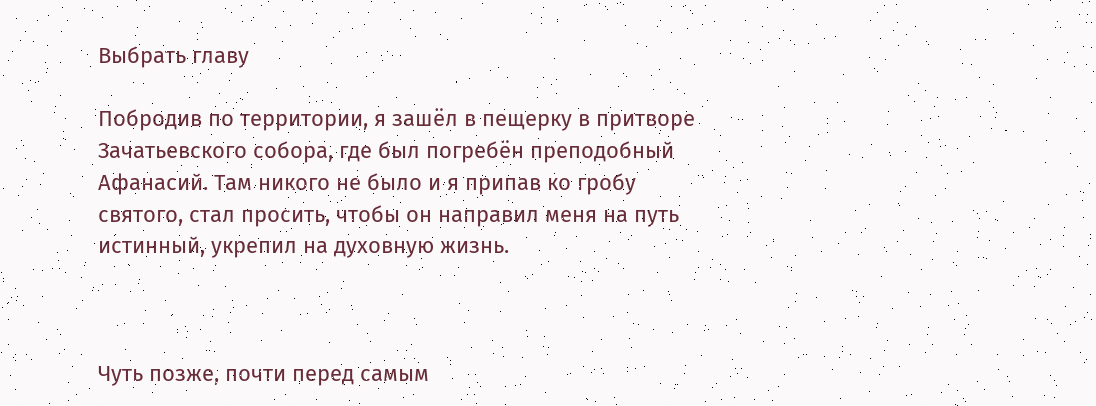Выбрать главу

Побродив по территории, я зашёл в пещерку в притворе Зачатьевского собора, где был погребён преподобный Афанасий. Там никого не было и я припав ко гробу святого, стал просить, чтобы он направил меня на путь истинный, укрепил на духовную жизнь.



Чуть позже, почти перед самым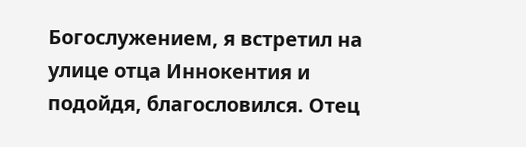Богослужением, я встретил на улице отца Иннокентия и подойдя, благословился. Отец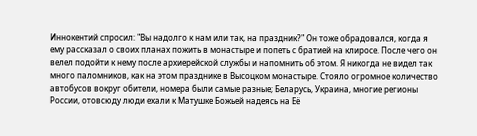Иннокентий спросил: "Вы надолго к нам или так, на праздник?" Он тоже обрадовался, когда я ему рассказал о своих планах пожить в монастыре и попеть с братией на клиросе. После чего он велел подойти к нему после архиерейской службы и напомнить об этом. Я никогда не видел так много паломников, как на этом празднике в Высоцком монастыре. Стояло огромное количество автобусов вокруг обители, номера были самые разные; Беларусь, Украина, многие регионы России, отовсюду люди ехали к Матушке Божьей надеясь на Её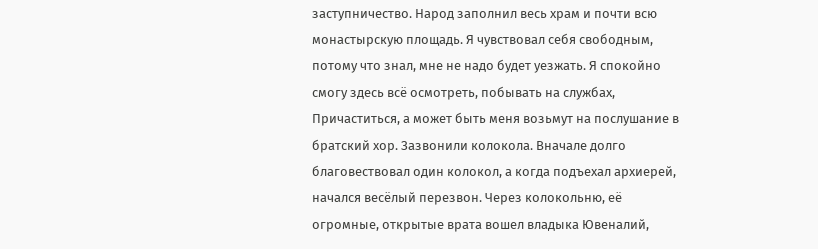заступничество. Народ заполнил весь храм и почти всю монастырскую площадь. Я чувствовал себя свободным, потому что знал, мне не надо будет уезжать. Я спокойно смогу здесь всё осмотреть, побывать на службах, Причаститься, а может быть меня возьмут на послушание в братский хор. Зазвонили колокола. Вначале долго благовествовал один колокол, а когда подъехал архиерей, начался весёлый перезвон. Через колокольню, её огромные, открытые врата вошел владыка Ювеналий,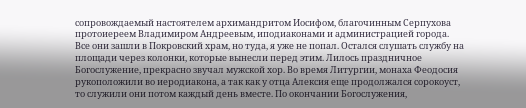сопровождаемый настоятелем архимандритом Иосифом, благочинным Серпухова протоиереем Владимиром Андреевым, иподиаконами и администрацией города. Все они зашли в Покровский храм, но туда, я уже не попал. Остался слушать службу на площади через колонки, которые вынесли перед этим. Лилось праздничное Богослужение, прекрасно звучал мужской хор. Во время Литургии, монаха Феодосия рукоположили во иеродиакона, а так как у отца Алексия еще продолжался сорокоуст, то служили они потом каждый день вместе. По окончании Богослужения,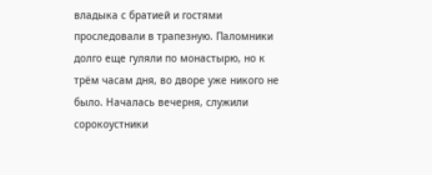владыка с братией и гостями проследовали в трапезную. Паломники долго еще гуляли по монастырю, но к трём часам дня, во дворе уже никого не было. Началась вечерня, служили сорокоустники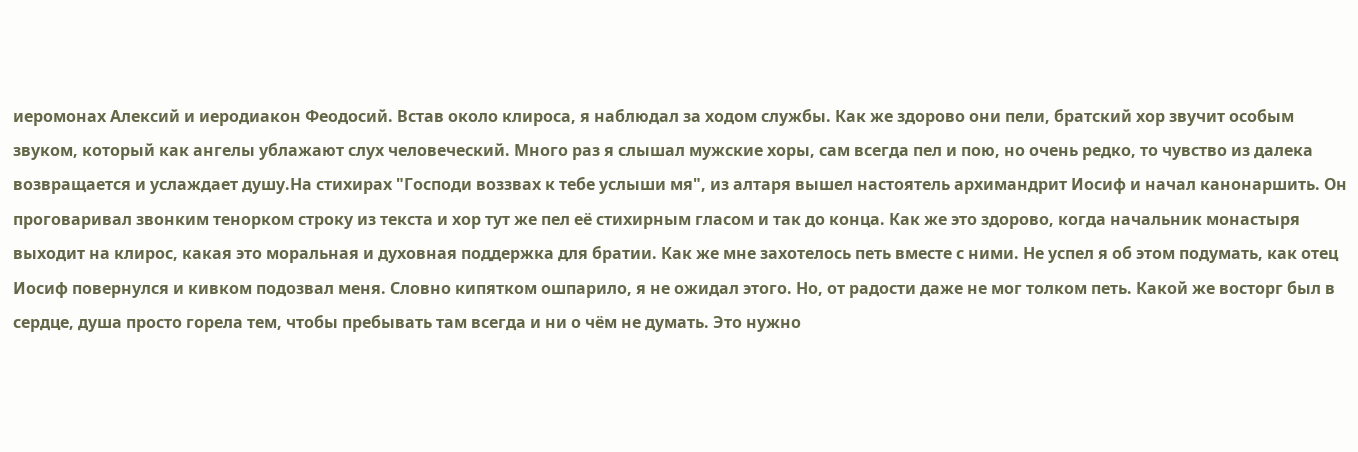иеромонах Алексий и иеродиакон Феодосий. Встав около клироса, я наблюдал за ходом службы. Как же здорово они пели, братский хор звучит особым звуком, который как ангелы ублажают слух человеческий. Много раз я слышал мужские хоры, сам всегда пел и пою, но очень редко, то чувство из далека возвращается и услаждает душу.На стихирах "Господи воззвах к тебе услыши мя", из алтаря вышел настоятель архимандрит Иосиф и начал канонаршить. Он проговаривал звонким тенорком строку из текста и хор тут же пел её стихирным гласом и так до конца. Как же это здорово, когда начальник монастыря выходит на клирос, какая это моральная и духовная поддержка для братии. Как же мне захотелось петь вместе с ними. Не успел я об этом подумать, как отец Иосиф повернулся и кивком подозвал меня. Словно кипятком ошпарило, я не ожидал этого. Но, от радости даже не мог толком петь. Какой же восторг был в сердце, душа просто горела тем, чтобы пребывать там всегда и ни о чём не думать. Это нужно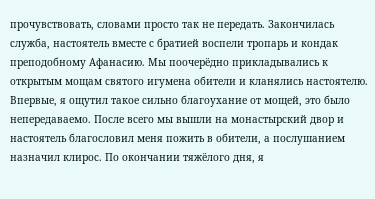прочувствовать, словами просто так не передать. Закончилась служба, настоятель вместе с братией воспели тропарь и кондак преподобному Афанасию. Мы поочерёдно прикладывались к открытым мощам святого игумена обители и кланялись настоятелю. Впервые, я ощутил такое сильно благоухание от мощей, это было непередаваемо. После всего мы вышли на монастырский двор и настоятель благословил меня пожить в обители, а послушанием назначил клирос. По окончании тяжёлого дня, я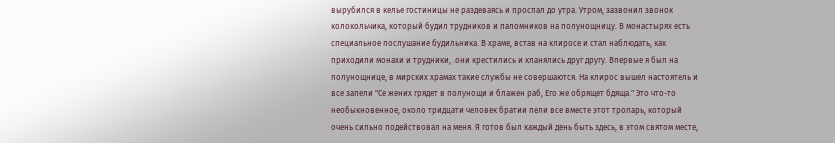вырубился в келье гостиницы не раздеваясь и проспал до утра. Утром, зазвонил звонок колокольчика, который будил трудников и паломников на полунощницу. В монастырях есть специальное послушание будильника. В храме, встав на клиросе и стал наблюдать, как приходили монахи и трудники, .они крестились и кланялись друг другу. Впервые я был на полунощнице, в мирских храмах такие службы не совершаются. На клирос вышел настоятель и все запели "Се жених грядет в полунощи и блажен раб, Его же обрящет бдяща." Это что-то необыкновенное, около тридцати человек братии пели все вместе этот тропарь, который очень сильно подействовал на меня. Я готов был каждый день быть здесь, в этом святом месте,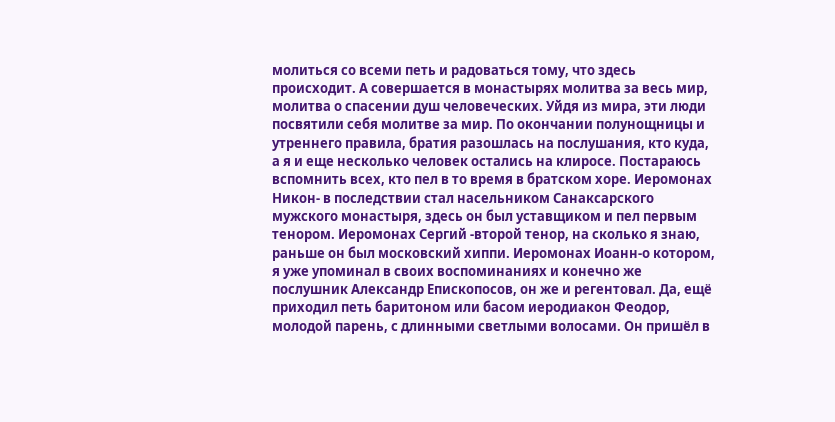молиться со всеми петь и радоваться тому, что здесь происходит. А совершается в монастырях молитва за весь мир, молитва о спасении душ человеческих. Уйдя из мира, эти люди посвятили себя молитве за мир. По окончании полунощницы и утреннего правила, братия разошлась на послушания, кто куда, а я и еще несколько человек остались на клиросе. Постараюсь вспомнить всех, кто пел в то время в братском хоре. Иеромонах Никон- в последствии стал насельником Санаксарского мужского монастыря, здесь он был уставщиком и пел первым тенором. Иеромонах Сергий -второй тенор, на сколько я знаю, раньше он был московский хиппи. Иеромонах Иоанн-о котором, я уже упоминал в своих воспоминаниях и конечно же послушник Александр Епископосов, он же и регентовал. Да, ещё приходил петь баритоном или басом иеродиакон Феодор, молодой парень, с длинными светлыми волосами. Он пришёл в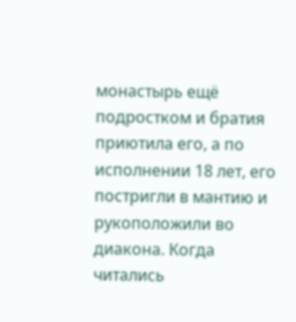монастырь ещё подростком и братия приютила его, а по исполнении 18 лет, его постригли в мантию и рукоположили во диакона. Когда читались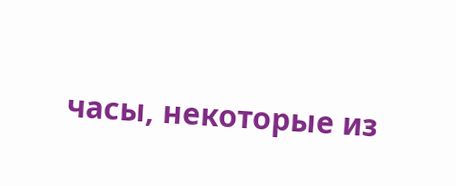часы, некоторые из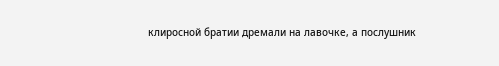клиросной братии дремали на лавочке, а послушник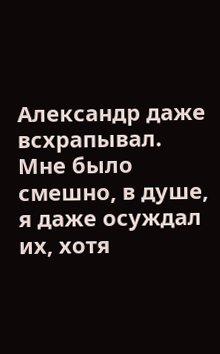Александр даже всхрапывал. Мне было смешно, в душе, я даже осуждал их, хотя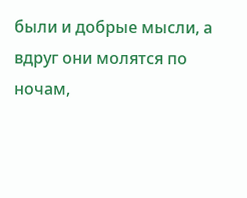были и добрые мысли, а вдруг они молятся по ночам,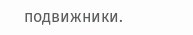подвижники.